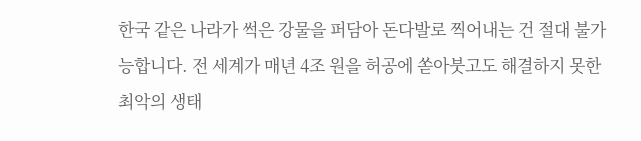한국 같은 나라가 썩은 강물을 퍼담아 돈다발로 찍어내는 건 절대 불가능합니다. 전 세계가 매년 4조 원을 허공에 쏟아붓고도 해결하지 못한 최악의 생태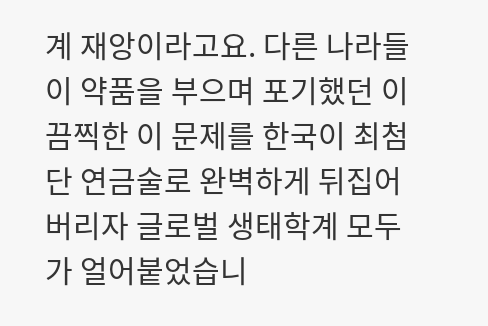계 재앙이라고요. 다른 나라들이 약품을 부으며 포기했던 이 끔찍한 이 문제를 한국이 최첨단 연금술로 완벽하게 뒤집어 버리자 글로벌 생태학계 모두가 얼어붙었습니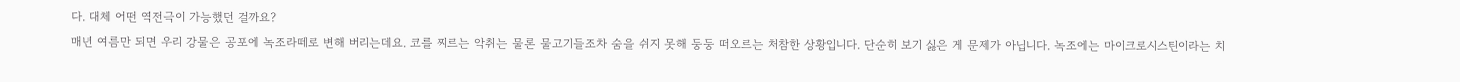다. 대체 어떤 역전극이 가능했던 걸까요?
매년 여름만 되면 우리 강물은 공포에 녹조라떼로 변해 버리는데요. 코를 찌르는 악취는 물론 물고기들조차 숨을 쉬지 못해 둥둥 떠오르는 처참한 상황입니다. 단순히 보기 싫은 게 문제가 아닙니다. 녹조에는 마이크로시스틴이라는 치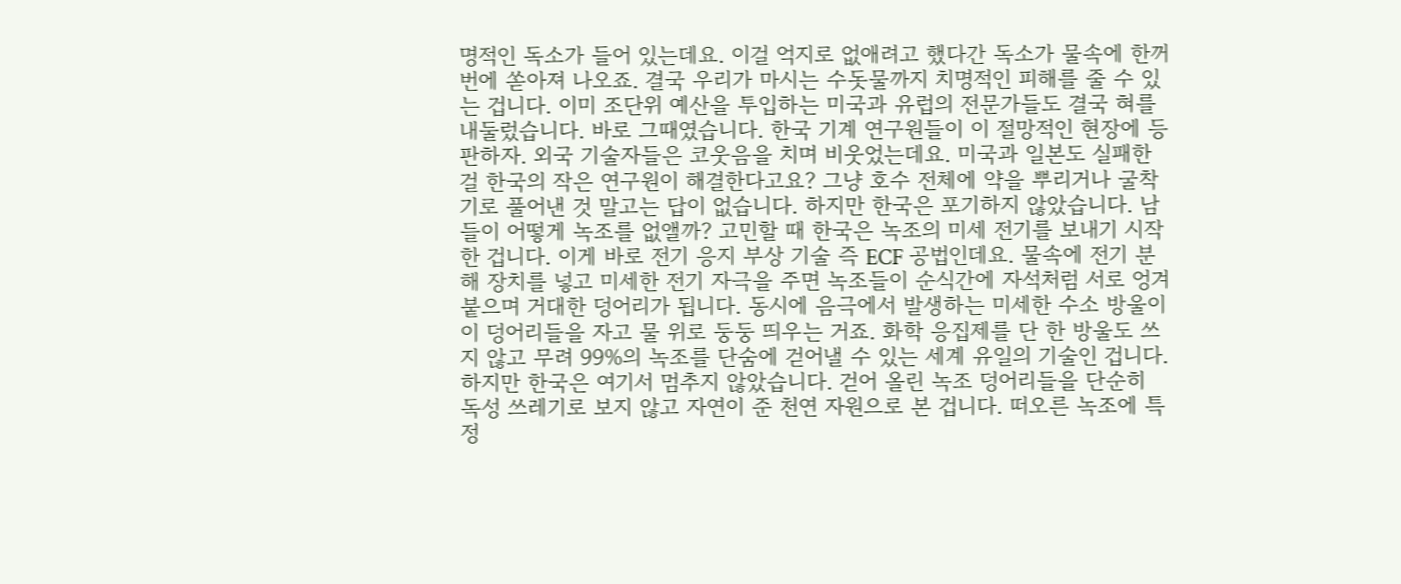명적인 독소가 들어 있는데요. 이걸 억지로 없애려고 했다간 독소가 물속에 한꺼번에 쏟아져 나오죠. 결국 우리가 마시는 수돗물까지 치명적인 피해를 줄 수 있는 겁니다. 이미 조단위 예산을 투입하는 미국과 유럽의 전문가들도 결국 혀를 내둘렀습니다. 바로 그때였습니다. 한국 기계 연구원들이 이 절망적인 현장에 등판하자. 외국 기술자들은 코웃음을 치며 비웃었는데요. 미국과 일본도 실패한 걸 한국의 작은 연구원이 해결한다고요? 그냥 호수 전체에 약을 뿌리거나 굴착기로 풀어낸 것 말고는 답이 없습니다. 하지만 한국은 포기하지 않았습니다. 남들이 어떻게 녹조를 없앨까? 고민할 때 한국은 녹조의 미세 전기를 보내기 시작한 겁니다. 이게 바로 전기 응지 부상 기술 즉 ECF 공법인데요. 물속에 전기 분해 장치를 넣고 미세한 전기 자극을 주면 녹조들이 순식간에 자석처럼 서로 엉겨 붙으며 거대한 덩어리가 됩니다. 동시에 음극에서 발생하는 미세한 수소 방울이 이 덩어리들을 자고 물 위로 둥둥 띄우는 거죠. 화학 응집제를 단 한 방울도 쓰지 않고 무려 99%의 녹조를 단숨에 걷어낼 수 있는 세계 유일의 기술인 겁니다. 하지만 한국은 여기서 멈추지 않았습니다. 걷어 올린 녹조 덩어리들을 단순히 독성 쓰레기로 보지 않고 자연이 준 천연 자원으로 본 겁니다. 떠오른 녹조에 특정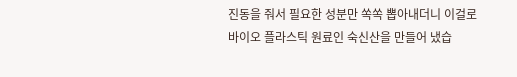진동을 줘서 필요한 성분만 쏙쏙 뽑아내더니 이걸로 바이오 플라스틱 원료인 숙신산을 만들어 냈습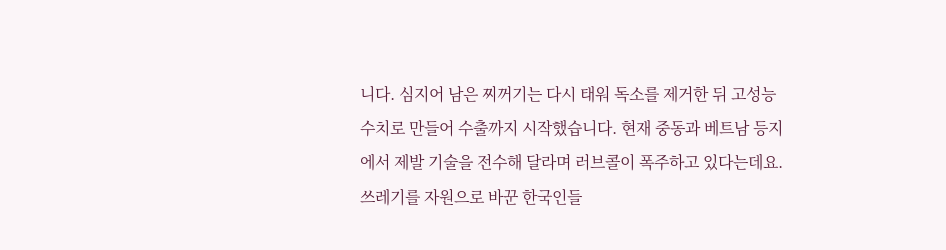니다. 심지어 남은 찌꺼기는 다시 태워 독소를 제거한 뒤 고성능 수치로 만들어 수출까지 시작했습니다. 현재 중동과 베트남 등지에서 제발 기술을 전수해 달라며 러브콜이 폭주하고 있다는데요. 쓰레기를 자원으로 바꾼 한국인들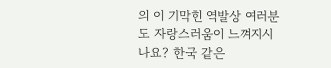의 이 기막힌 역발상 여러분도 자랑스러움이 느껴지시나요? 한국 같은